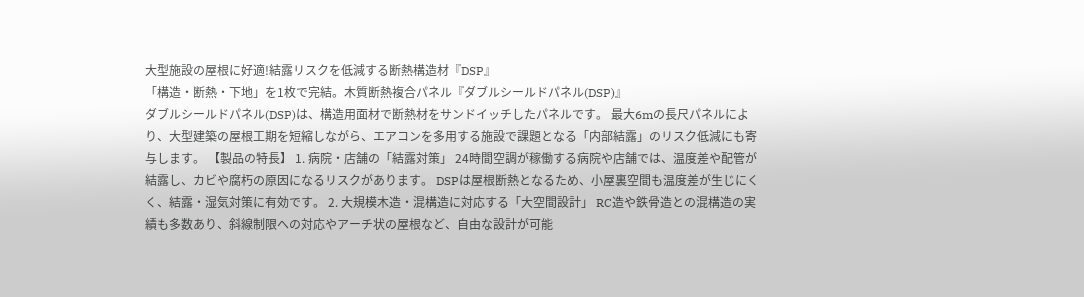大型施設の屋根に好適!結露リスクを低減する断熱構造材『DSP』
「構造・断熱・下地」を1枚で完結。木質断熱複合パネル『ダブルシールドパネル(DSP)』
ダブルシールドパネル(DSP)は、構造用面材で断熱材をサンドイッチしたパネルです。 最大6mの長尺パネルにより、大型建築の屋根工期を短縮しながら、エアコンを多用する施設で課題となる「内部結露」のリスク低減にも寄与します。 【製品の特長】 1. 病院・店舗の「結露対策」 24時間空調が稼働する病院や店舗では、温度差や配管が結露し、カビや腐朽の原因になるリスクがあります。 DSPは屋根断熱となるため、小屋裏空間も温度差が生じにくく、結露・湿気対策に有効です。 2. 大規模木造・混構造に対応する「大空間設計」 RC造や鉄骨造との混構造の実績も多数あり、斜線制限への対応やアーチ状の屋根など、自由な設計が可能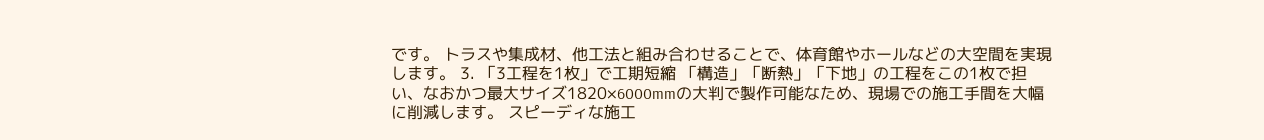です。 トラスや集成材、他工法と組み合わせることで、体育館やホールなどの大空間を実現します。 3. 「3工程を1枚」で工期短縮 「構造」「断熱」「下地」の工程をこの1枚で担い、なおかつ最大サイズ1820×6000mmの大判で製作可能なため、現場での施工手間を大幅に削減します。 スピーディな施工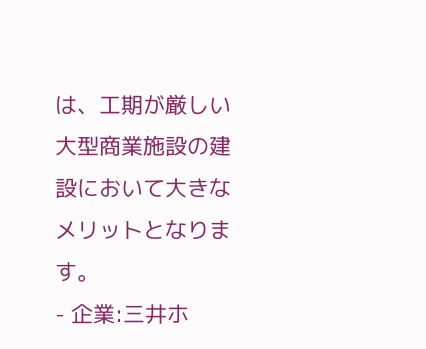は、工期が厳しい大型商業施設の建設において大きなメリットとなります。
- 企業:三井ホ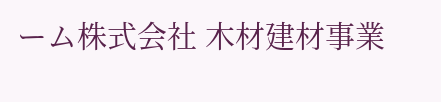ーム株式会社 木材建材事業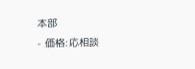本部
- 価格:応相談